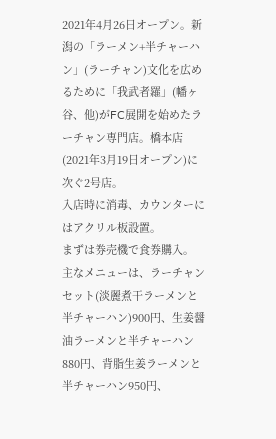2021年4月26日オープン。新潟の「ラーメン+半チャーハン」(ラーチャン)文化を広めるために「我武者羅」(幡ヶ谷、他)がFC展開を始めたラーチャン専門店。橋本店(2021年3月19日オープン)に次ぐ2号店。
入店時に消毒、カウンターにはアクリル板設置。
まずは券売機で食券購入。
主なメニューは、ラーチャンセット(淡麗煮干ラーメンと半チャーハン)900円、生姜醤油ラーメンと半チャーハン880円、背脂生姜ラーメンと半チャーハン950円、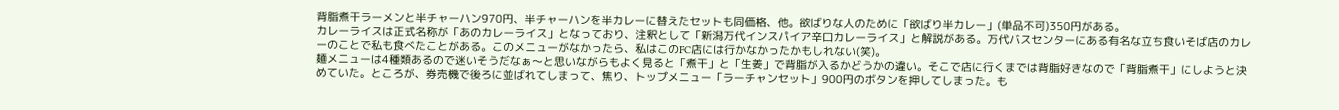背脂煮干ラーメンと半チャーハン970円、半チャーハンを半カレーに替えたセットも同価格、他。欲ばりな人のために「欲ばり半カレー」(単品不可)350円がある。
カレーライスは正式名称が「あのカレーライス」となっており、注釈として「新潟万代インスパイア辛口カレーライス」と解説がある。万代バスセンターにある有名な立ち食いそば店のカレーのことで私も食べたことがある。このメニューがなかったら、私はこのFC店には行かなかったかもしれない(笑)。
麺メニューは4種類あるので迷いそうだなぁ〜と思いながらもよく見ると「煮干」と「生姜」で背脂が入るかどうかの違い。そこで店に行くまでは背脂好きなので「背脂煮干」にしようと決めていた。ところが、券売機で後ろに並ばれてしまって、焦り、トップメニュー「ラーチャンセット」900円のボタンを押してしまった。も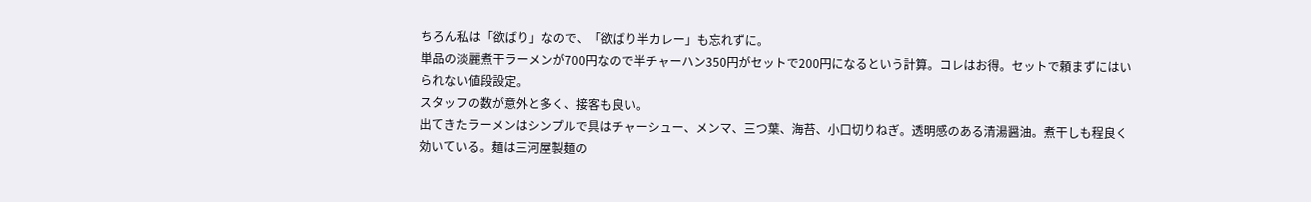ちろん私は「欲ばり」なので、「欲ばり半カレー」も忘れずに。
単品の淡麗煮干ラーメンが700円なので半チャーハン350円がセットで200円になるという計算。コレはお得。セットで頼まずにはいられない値段設定。
スタッフの数が意外と多く、接客も良い。
出てきたラーメンはシンプルで具はチャーシュー、メンマ、三つ葉、海苔、小口切りねぎ。透明感のある清湯醤油。煮干しも程良く効いている。麺は三河屋製麺の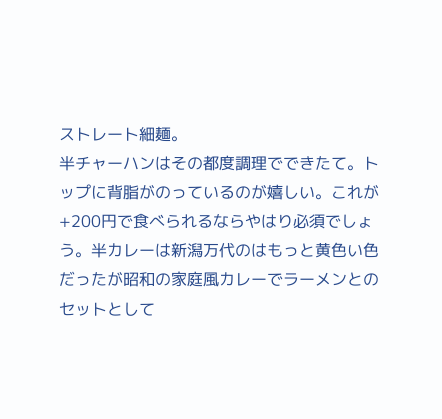ストレート細麺。
半チャーハンはその都度調理でできたて。トップに背脂がのっているのが嬉しい。これが+200円で食べられるならやはり必須でしょう。半カレーは新潟万代のはもっと黄色い色だったが昭和の家庭風カレーでラーメンとのセットとして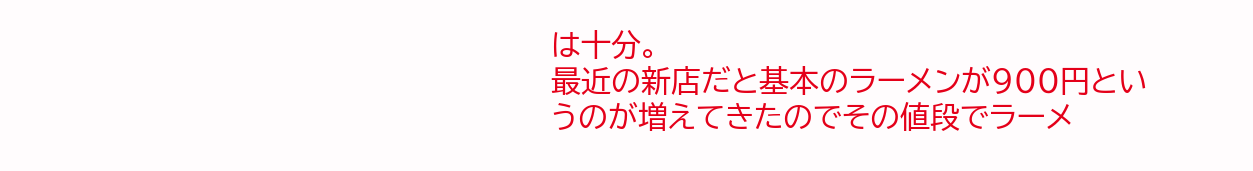は十分。
最近の新店だと基本のラーメンが900円というのが増えてきたのでその値段でラーメ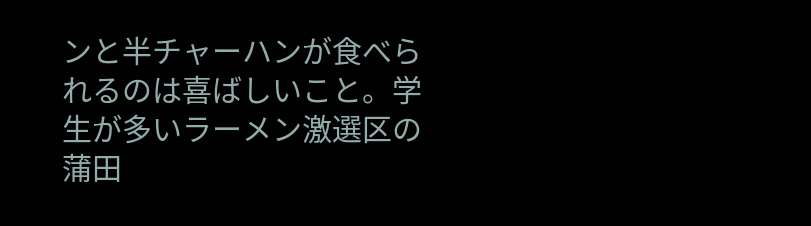ンと半チャーハンが食べられるのは喜ばしいこと。学生が多いラーメン激選区の蒲田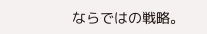ならではの戦略。